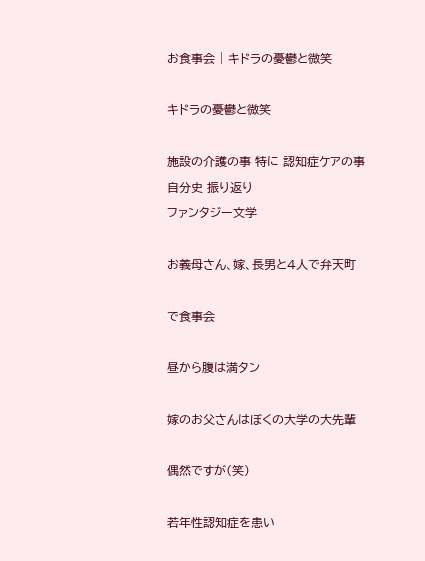お食事会 | キドラの憂鬱と微笑

キドラの憂鬱と微笑

施設の介護の事 特に 認知症ケアの事
自分史 振り返り
ファンタジー文学

お義母さん、嫁、長男と4人で弁天町

で食事会

昼から腹は満タン

嫁のお父さんはぼくの大学の大先輩

偶然ですが(笑)

若年性認知症を患い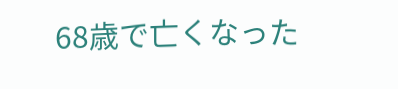68歳で亡くなった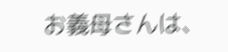お義母さんは、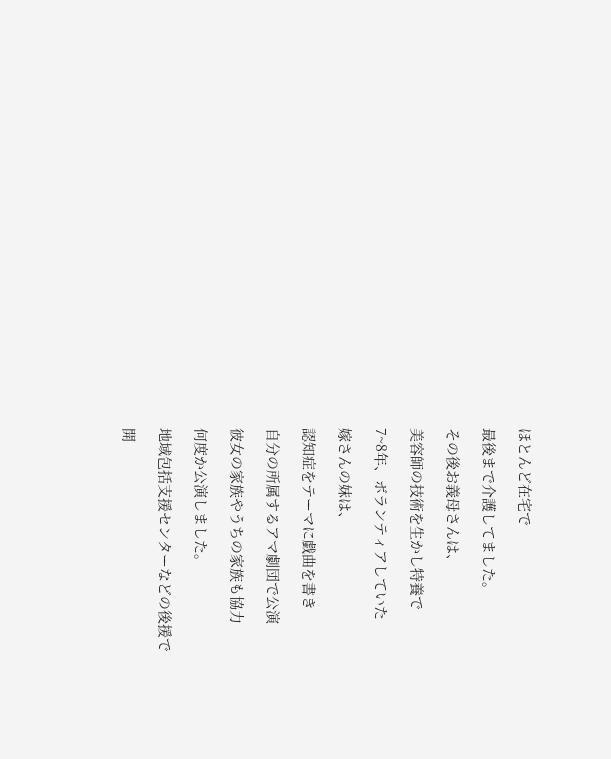ほとんど在宅で

最後まで介護してました。

その後お義母さんは、

美容師の技術を生かし特養で

7~8年、ボランティアしていた

嫁さんの妹は、

認知症をテーマに戯曲を書き

自分の所属するアマ劇団で公演

彼女の家族やうちの家族も協力

何度か公演しました。

地域包括支援センターなどの後援で

開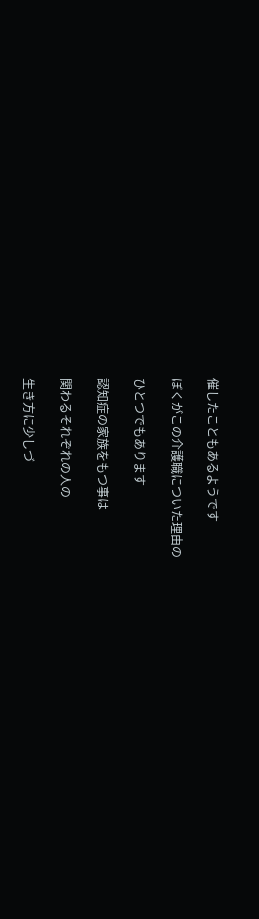催したこともあるようです

ぼくがこの介護職についた理由の

ひとつでもあります

認知症の家族をもつ事は

関わるそれぞれの人の

生き方に少しづ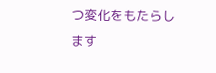つ変化をもたらします